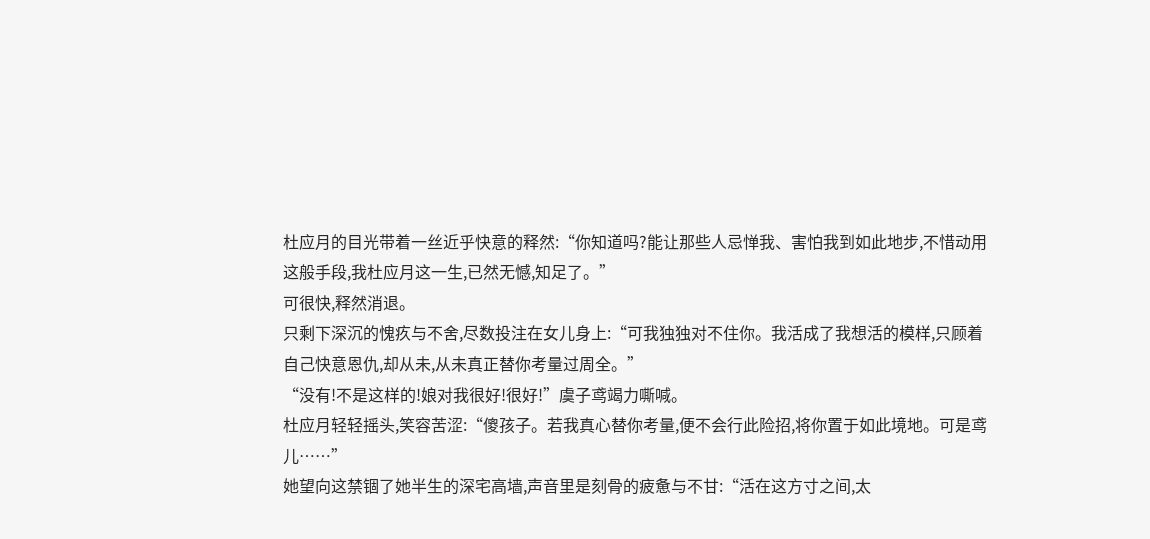杜应月的目光带着一丝近乎快意的释然:“你知道吗?能让那些人忌惮我、害怕我到如此地步,不惜动用这般手段,我杜应月这一生,已然无憾,知足了。”
可很快,释然消退。
只剩下深沉的愧疚与不舍,尽数投注在女儿身上:“可我独独对不住你。我活成了我想活的模样,只顾着自己快意恩仇,却从未,从未真正替你考量过周全。”
“没有!不是这样的!娘对我很好!很好!”虞子鸢竭力嘶喊。
杜应月轻轻摇头,笑容苦涩:“傻孩子。若我真心替你考量,便不会行此险招,将你置于如此境地。可是鸢儿……”
她望向这禁锢了她半生的深宅高墙,声音里是刻骨的疲惫与不甘:“活在这方寸之间,太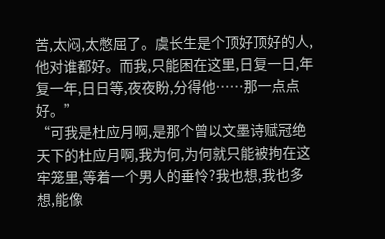苦,太闷,太憋屈了。虞长生是个顶好顶好的人,他对谁都好。而我,只能困在这里,日复一日,年复一年,日日等,夜夜盼,分得他……那一点点好。”
“可我是杜应月啊,是那个曾以文墨诗赋冠绝天下的杜应月啊,我为何,为何就只能被拘在这牢笼里,等着一个男人的垂怜?我也想,我也多想,能像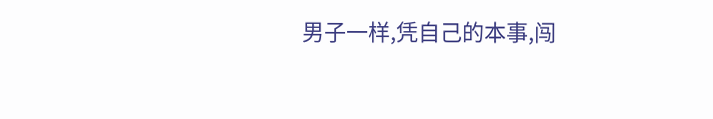男子一样,凭自己的本事,闯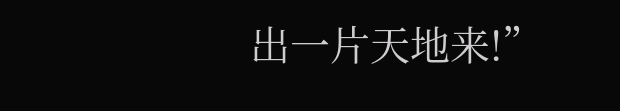出一片天地来!”